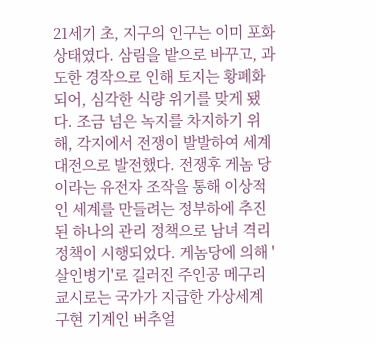21세기 초, 지구의 인구는 이미 포화상태였다. 삼림을 밭으로 바꾸고, 과도한 경작으로 인해 토지는 황폐화되어, 심각한 식량 위기를 맞게 됐다. 조금 넘은 녹지를 차지하기 위해, 각지에서 전쟁이 발발하여 세계대전으로 발전했다. 전쟁후 게놈 당이라는 유전자 조작을 통해 이상적인 세계를 만들려는 정부하에 추진된 하나의 관리 정책으로 남녀 격리 정책이 시행되었다. 게놈당에 의해 '살인병기'로 길러진 주인공 메구리 쿄시로는 국가가 지급한 가상세계 구현 기계인 버추얼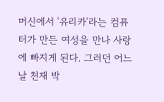머신에서 '유리카'라는 컴퓨터가 만든 여성을 만나 사랑에 빠지게 된다. 그러던 어느 날 천재 박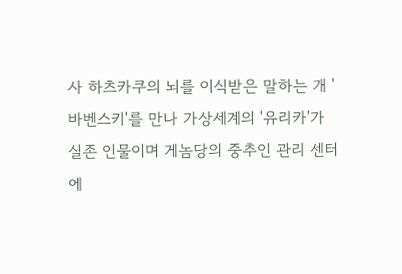사 하츠카쿠의 뇌를 이식받은 말하는 개 '바벤스키'를 만나 가상세계의 '유리카'가 실존 인물이며 게놈당의 중추인 관리 센터에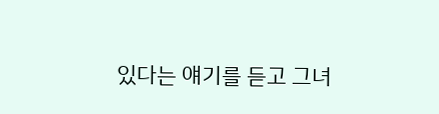있다는 얘기를 듣고 그녀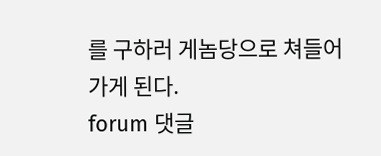를 구하러 게놈당으로 쳐들어가게 된다.
forum 댓글